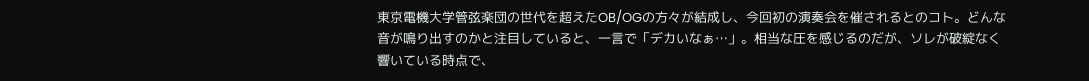東京電機大学管弦楽団の世代を超えたOB/OGの方々が結成し、今回初の演奏会を催されるとのコト。どんな音が鳴り出すのかと注目していると、一言で「デカいなぁ…」。相当な圧を感じるのだが、ソレが破綻なく響いている時点で、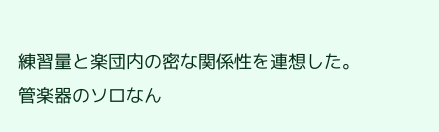練習量と楽団内の密な関係性を連想した。管楽器のソロなん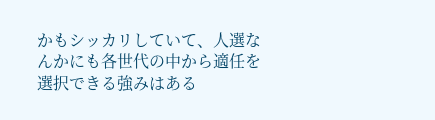かもシッカリしていて、人選なんかにも各世代の中から適任を選択できる強みはある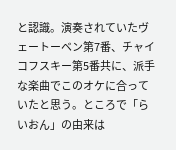と認識。演奏されていたヴェートーベン第7番、チャイコフスキー第5番共に、派手な楽曲でこのオケに合っていたと思う。ところで「らいおん」の由来は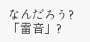なんだろう? 「雷音」?